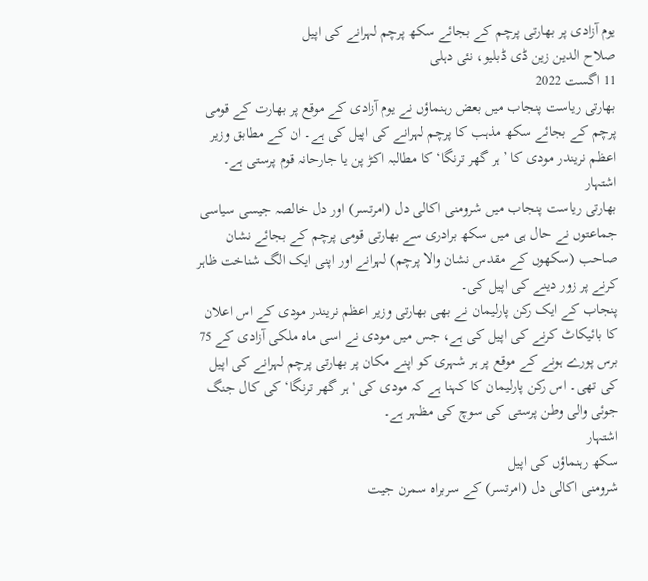یوم آزادی پر بھارتی پرچم کے بجائے سکھ پرچم لہرانے کی اپیل
صلاح الدین زین ڈی ڈبلیو، نئی دہلی
11 اگست 2022
بھارتی ریاست پنجاب میں بعض رہنماؤں نے یوم آزادی کے موقع پر بھارت کے قومی پرچم کے بجائے سکھ مذہب کا پرچم لہرانے کی اپیل کی ہے۔ ان کے مطابق وزیر اعظم نریندر مودی کا ’ہر گھر ترنگا‘ کا مطالبہ اکڑ پن یا جارحانہ قوم پرستی ہے۔
اشتہار
بھارتی ریاست پنجاب میں شرومنی اکالی دل (امرتسر) اور دل خالصہ جیسی سیاسی جماعتوں نے حال ہی میں سکھ برادری سے بھارتی قومی پرچم کے بجائے نشان صاحب (سکھوں کے مقدس نشان والا پرچم) لہرانے اور اپنی ایک الگ شناخت ظاہر کرنے پر زور دینے کی اپیل کی۔
پنجاب کے ایک رکن پارلیمان نے بھی بھارتی وزیر اعظم نریندر مودی کے اس اعلان کا بائیکاٹ کرنے کی اپیل کی ہے، جس میں مودی نے اسی ماہ ملکی آزادی کے 75 برس پورے ہونے کے موقع پر ہر شہری کو اپنے مکان پر بھارتی پرچم لہرانے کی اپیل کی تھی۔ اس رکن پارلیمان کا کہنا ہے کہ مودی کی 'ہر گھر ترنگا‘ کی کال جنگ جوئی والی وطن پرستی کی سوچ کی مظہر ہے۔
اشتہار
سکھ رہنماؤں کی اپیل
شرومنی اکالی دل (امرتسر) کے سربراہ سمرن جیت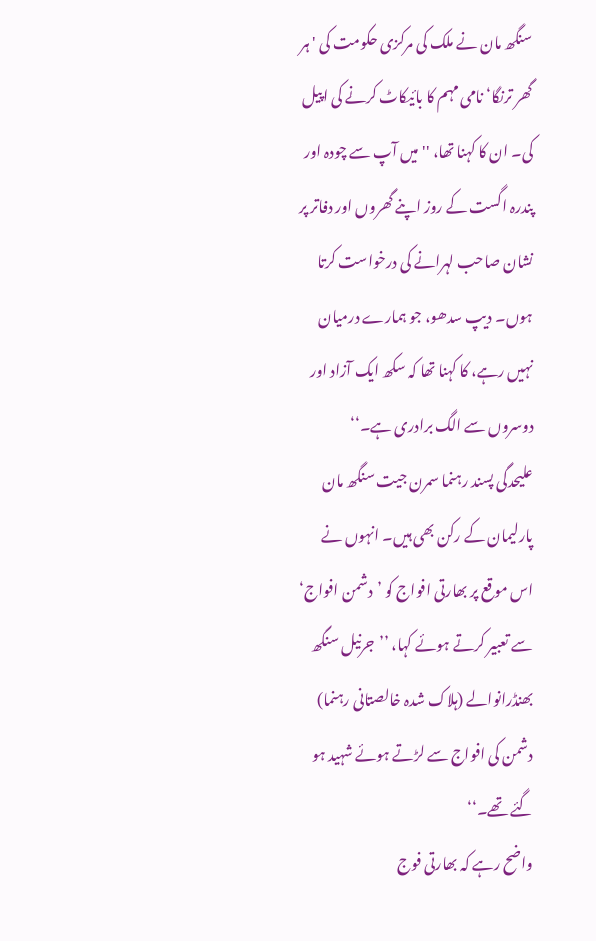سنگھ مان نے ملک کی مرکزی حکومت کی 'ہر گھر ترنگا‘ نامی مہم کا بائیکاٹ کرنے کی اپیل کی۔ ان کا کہنا تھا، ''میں آپ سے چودہ اور پندرہ اگست کے روز اپنے گھروں اور دفاتر پر نشان صاحب لہرانے کی درخواست کرتا ہوں۔ دیپ سدھو، جو ہمارے درمیان نہیں رہے، کا کہنا تھا کہ سکھ ایک آزاد اور دوسروں سے الگ برادری ہے۔‘‘
علیحدگی پسند رہنما سمرن جیت سنگھ مان پارلیمان کے رکن بھی ہیں۔ انہوں نے اس موقع پر بھارتی افواج کو ’دشمن افواج‘ سے تعبیر کرتے ہوئے کہا، ’’جرنیل سنگھ بھنڈرانوالے (ہلاک شدہ خالصتانی رہنما) دشمن کی افواج سے لڑتے ہوئے شہید ہو گئے تھے۔‘‘
واضح رہے کہ بھارتی فوج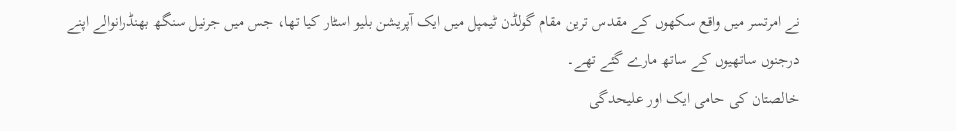نے امرتسر میں واقع سکھوں کے مقدس ترین مقام گولڈن ٹیمپل میں ایک آپریشن بلیو اسٹار کیا تھا، جس میں جرنیل سنگھ بھنڈرانوالے اپنے درجنوں ساتھیوں کے ساتھ مارے گئے تھے۔
خالصتان کی حامی ایک اور علیحدگی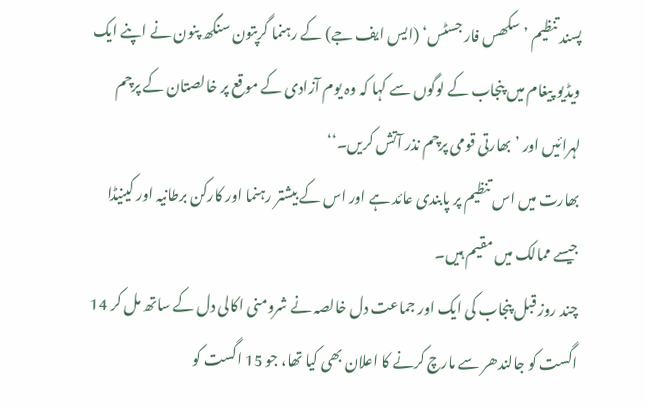پسند تنظیم ’سکھس فار جسٹس‘ (ایس ایف جے) کے رہنما گرپتون سنگھ پنون نے اپنے ایک ویڈیو پیغام میں پنجاب کے لوگوں سے کہا کہ وہ یوم آزادی کے موقع پر خالصتان کے پرچم لہرائیں اور ’بھارتی قومی پرچم نذر آتش کریں۔‘‘
بھارت میں اس تنظیم پر پابندی عائد ہے اور اس کے بیشتر رہنما اور کارکن برطانیہ اور کینیڈا جیسے ممالک میں مقیم ہیں۔
چند روز قبل پنجاب کی ایک اور جماعت دل خالصہ نے شرومنی اکالی دل کے ساتھ مل کر 14 اگست کو جالندھر سے مارچ کرنے کا اعلان بھی کیا تھا، جو 15 اگست کو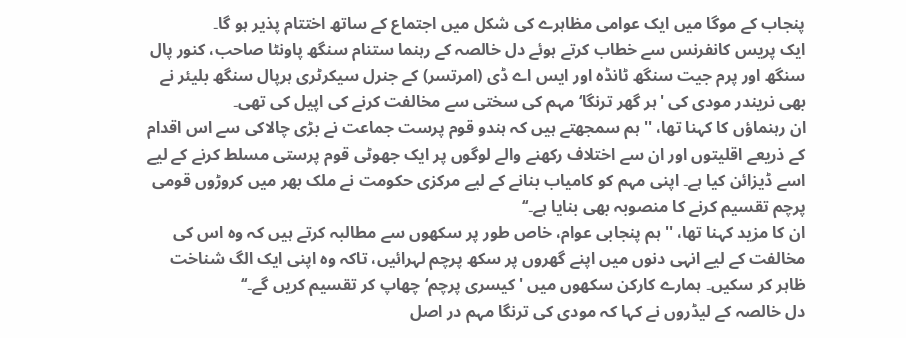پنجاب کے موگا میں ایک عوامی مظاہرے کی شکل میں اجتماع کے ساتھ اختتام پذیر ہو گا۔
ایک پریس کانفرنس سے خطاب کرتے ہوئے دل خالصہ کے رہنما ستنام سنگھ پاونٹا صاحب، کنور پال سنگھ اور پرم جیت سنگھ ٹانڈہ اور ایس اے ڈی (امرتسر) کے جنرل سیکرٹری ہرپال سنگھ بلیئر نے بھی نریندر مودی کی 'ہر گھر ترنگا‘ مہم کی سختی سے مخالفت کرنے کی اپیل کی تھی۔
ان رہنماؤں کا کہنا تھا، ''ہم سمجھتے ہیں کہ ہندو قوم پرست جماعت نے بڑی چالاکی سے اس اقدام کے ذریعے اقلیتوں اور ان سے اختلاف رکھنے والے لوگوں پر ایک جھوٹی قوم پرستی مسلط کرنے کے لیے اسے ڈیزائن کیا ہے۔ اپنی مہم کو کامیاب بنانے کے لیے مرکزی حکومت نے ملک بھر میں کروڑوں قومی پرچم تقسیم کرنے کا منصوبہ بھی بنایا ہے۔‘‘
ان کا مزید کہنا تھا، ''ہم پنجابی عوام، خاص طور پر سکھوں سے مطالبہ کرتے ہیں کہ وہ اس کی مخالفت کے لیے انہی دنوں میں اپنے گھروں پر سکھ پرچم لہرائیں، تاکہ وہ اپنی ایک الگ شناخت ظاہر کر سکیں۔ ہمارے کارکن سکھوں میں 'کیسری پرچم‘ چھاپ کر تقسیم کریں گے۔‘‘
دل خالصہ کے لیڈروں نے کہا کہ مودی کی ترنگا مہم در اصل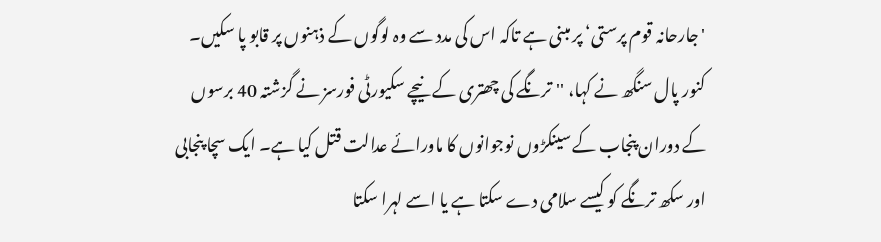'جارحانہ قوم پرستی‘ پر مبنی ہے تاکہ اس کی مدد سے وہ لوگوں کے ذہنوں پر قابو پا سکیں۔
کنور پال سنگھ نے کہا، ''ترنگے کی چھتری کے نیچے سکیورٹی فورسز نے گزشتہ 40 برسوں کے دوران پنجاب کے سینکڑوں نوجوانوں کا ماورائے عدالت قتل کیا ہے۔ ایک سچا پنجابی اور سکھ ترنگے کو کیسے سلامی دے سکتا ہے یا اسے لہرا سکتا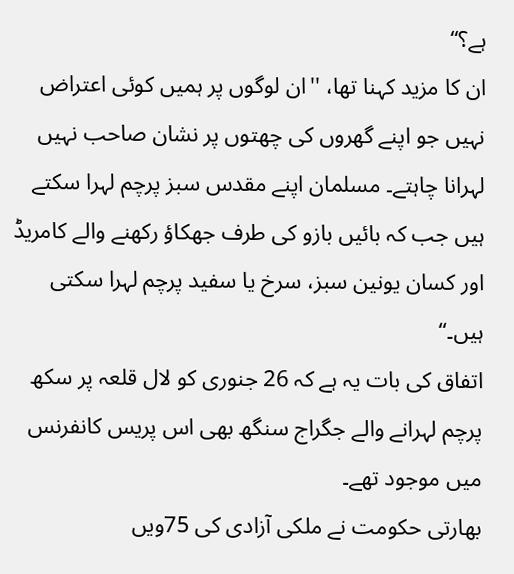ہے؟‘‘
ان کا مزید کہنا تھا، ''ان لوگوں پر ہمیں کوئی اعتراض نہیں جو اپنے گھروں کی چھتوں پر نشان صاحب نہیں لہرانا چاہتے۔ مسلمان اپنے مقدس سبز پرچم لہرا سکتے ہیں جب کہ بائیں بازو کی طرف جھکاؤ رکھنے والے کامریڈ اور کسان یونین سبز، سرخ یا سفید پرچم لہرا سکتی ہیں۔‘‘
اتفاق کی بات یہ ہے کہ 26 جنوری کو لال قلعہ پر سکھ پرچم لہرانے والے جگراج سنگھ بھی اس پریس کانفرنس میں موجود تھے۔
بھارتی حکومت نے ملکی آزادی کی 75ویں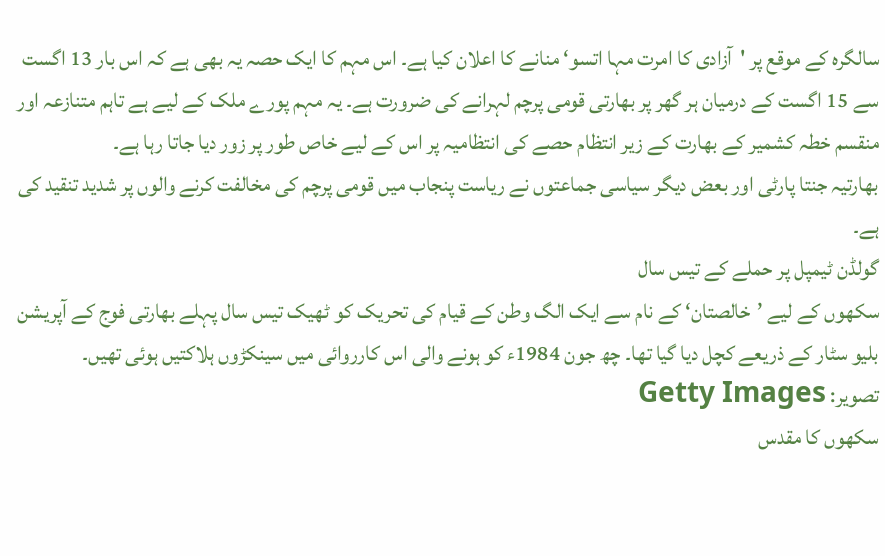سالگرہ کے موقع پر 'آزادی کا امرت مہا اتسو‘ منانے کا اعلان کیا ہے۔ اس مہم کا ایک حصہ یہ بھی ہے کہ اس بار 13 اگست سے 15 اگست کے درمیان ہر گھر پر بھارتی قومی پرچم لہرانے کی ضرورت ہے۔ یہ مہم پورے ملک کے لیے ہے تاہم متنازعہ اور منقسم خطہ کشمیر کے بھارت کے زیر انتظام حصے کی انتظامیہ پر اس کے لیے خاص طور پر زور دیا جاتا رہا ہے۔
بھارتیہ جنتا پارٹی اور بعض دیگر سیاسی جماعتوں نے ریاست پنجاب میں قومی پرچم کی مخالفت کرنے والوں پر شدید تنقید کی ہے۔
گولڈن ٹیمپل پر حملے کے تیس سال
سکھوں کے لیے ’خالصتان‘ کے نام سے ایک الگ وطن کے قیام کی تحریک کو ٹھیک تیس سال پہلے بھارتی فوج کے آپریشن بلیو سٹار کے ذریعے کچل دیا گیا تھا۔ چھ جون 1984ء کو ہونے والی اس کارروائی میں سینکڑوں ہلاکتیں ہوئی تھیں۔
تصویر: Getty Images
سکھوں کا مقدس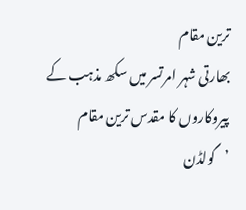ترین مقام
بھارتی شہر امرتسر میں سکھ مذہب کے پیروکاروں کا مقدس ترین مقام ’گولڈن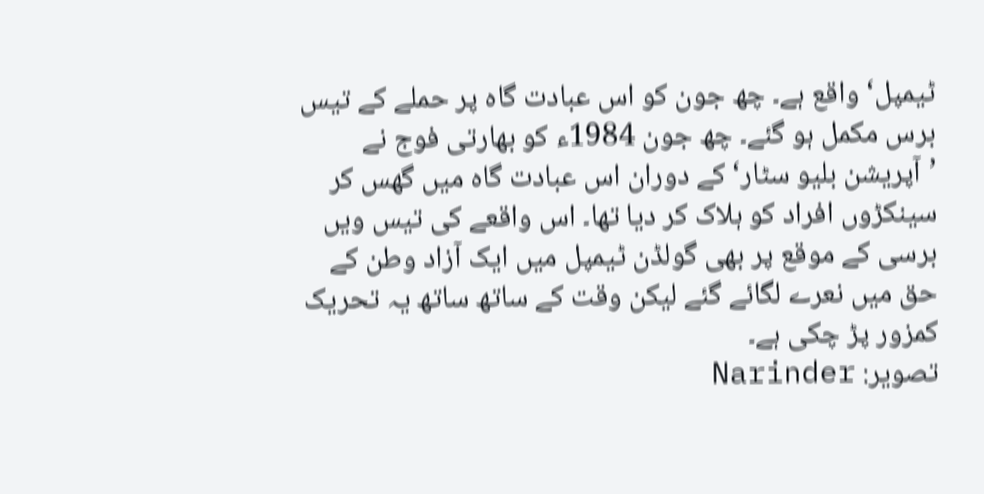ٹیمپل‘ واقع ہے۔ چھ جون کو اس عبادت گاہ پر حملے کے تیس برس مکمل ہو گئے۔ چھ جون 1984ء کو بھارتی فوج نے ’آپریشن بلیو سٹار‘ کے دوران اس عبادت گاہ میں گھس کر سینکڑوں افراد کو ہلاک کر دیا تھا۔ اس واقعے کی تیس ویں برسی کے موقع پر بھی گولڈن ٹیمپل میں ایک آزاد وطن کے حق میں نعرے لگائے گئے لیکن وقت کے ساتھ ساتھ یہ تحریک کمزور پڑ چکی ہے۔
تصویر: Narinder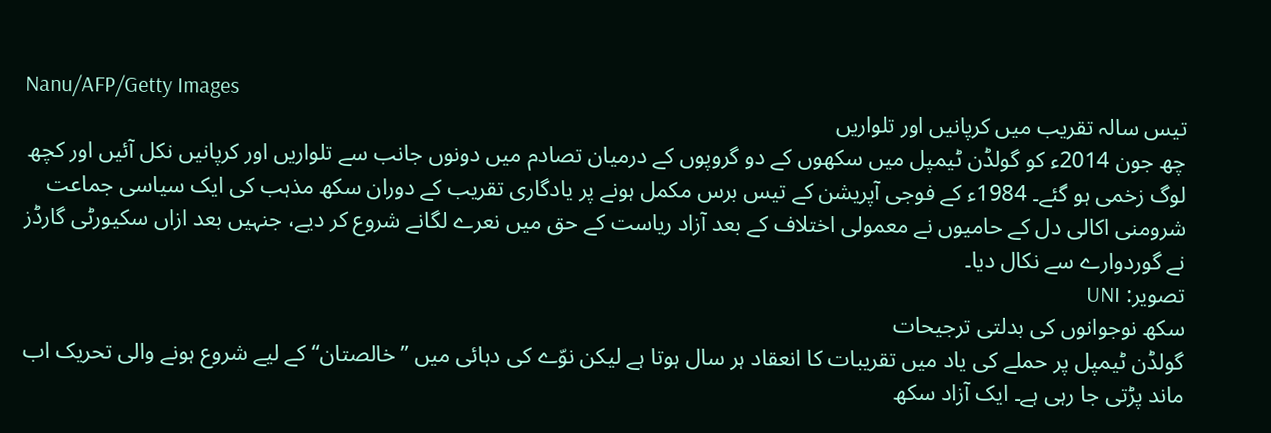Nanu/AFP/Getty Images
تیس سالہ تقریب میں کرپانیں اور تلواریں
چھ جون 2014ء کو گولڈن ٹیمپل میں سکھوں کے دو گروپوں کے درمیان تصادم میں دونوں جانب سے تلواریں اور کرپانیں نکل آئیں اور کچھ لوگ زخمی ہو گئے۔ 1984ء کے فوجی آپریشن کے تیس برس مکمل ہونے پر یادگاری تقریب کے دوران سکھ مذہب کی ایک سیاسی جماعت شرومنی اکالی دل کے حامیوں نے معمولی اختلاف کے بعد آزاد ریاست کے حق میں نعرے لگانے شروع کر دیے، جنہیں بعد ازاں سکیورٹی گارڈز نے گوردوارے سے نکال دیا۔
تصویر: UNI
سکھ نوجوانوں کی بدلتی ترجیحات
گولڈن ٹیمپل پر حملے کی یاد میں تقریبات کا انعقاد ہر سال ہوتا ہے لیکن نوّے کی دہائی میں ’’خالصتان‘‘ کے لیے شروع ہونے والی تحریک اب ماند پڑتی جا رہی ہے۔ ایک آزاد سکھ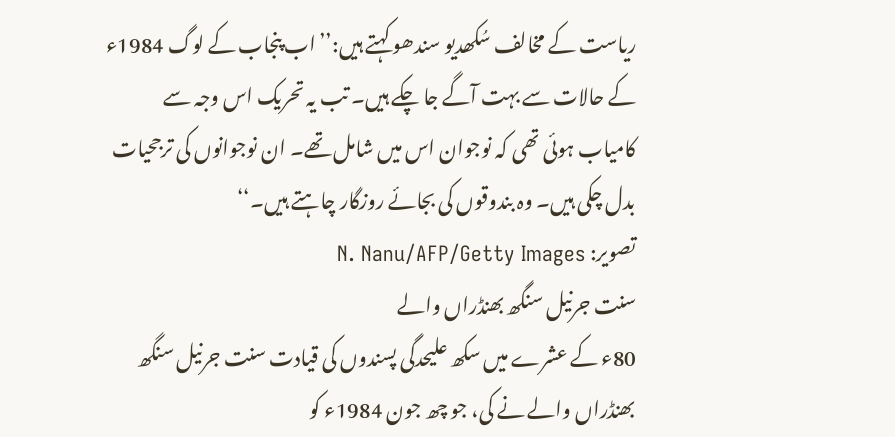ریاست کے مخالف سُکھدیو سندھو کہتے ہیں:’’اب پنجاب کے لوگ 1984ء کے حالات سے بہت آگے جا چکے ہیں۔ تب یہ تحریک اس وجہ سے کامیاب ہوئی تھی کہ نوجوان اس میں شامل تھے۔ ان نوجوانوں کی ترجحیات بدل چکی ہیں۔ وہ بندوقوں کی بجائے روزگار چاہتے ہیں۔‘‘
تصویر: N. Nanu/AFP/Getty Images
سنت جرنیل سنگھ بھنڈراں والے
80ء کے عشرے میں سکھ علیحدگی پسندوں کی قیادت سنت جرنیل سنگھ بھنڈراں والے نے کی، جو چھ جون 1984ء کو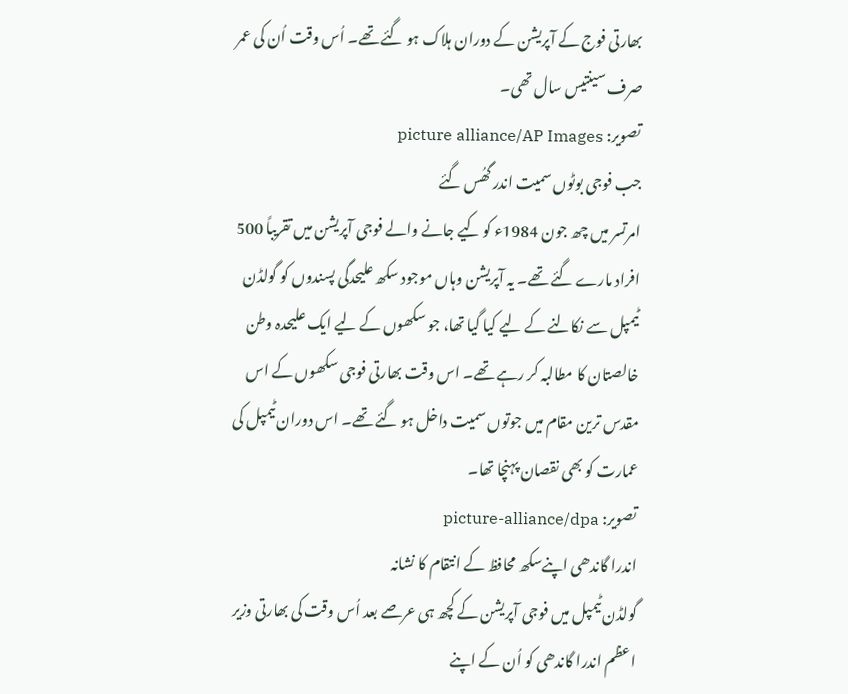بھارتی فوج کے آپریشن کے دوران ہلاک ہو گئے تھے۔ اُس وقت اُن کی عمر صرف سینتیس سال تھی۔
تصویر: picture alliance/AP Images
جب فوجی بوٹوں سمیت اندر گھُس گئے
امرتسر میں چھ جون 1984ء کو کیے جانے والے فوجی آپریشن میں تقریباً 500 افراد مارے گئے تھے۔ یہ آپریشن وہاں موجود سکھ علیحدگی پسندوں کو گولڈن ٹیمپل سے نکالنے کے لیے کیا گیا تھا، جو سکھوں کے لیے ایک علیحدہ وطن خالصتان کا مطالبہ کر رہے تھے۔ اس وقت بھارتی فوجی سکھوں کے اس مقدس ترین مقام میں جوتوں سمیت داخل ہو گئے تھے۔ اس دوران ٹیمپل کی عمارت کو بھی نقصان پہنچا تھا۔
تصویر: picture-alliance/dpa
اندرا گاندھی اپنےسکھ محافظ کے انتقام کا نشانہ
گولڈن ٹیمپل میں فوجی آپریشن کے کچھ ہی عرصے بعد اُس وقت کی بھارتی وزیر اعظم اندرا گاندھی کو اُن کے اپنے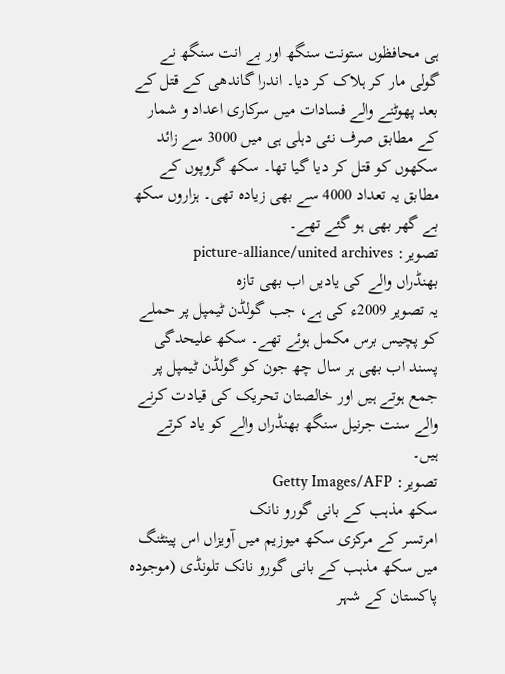ہی محافظوں ستونت سنگھ اور بے انت سنگھ نے گولی مار کر ہلاک کر دیا۔ اندرا گاندھی کے قتل کے بعد پھوٹنے والے فسادات میں سرکاری اعداد و شمار کے مطابق صرف نئی دہلی ہی میں 3000 سے زائد سکھوں کو قتل کر دیا گیا تھا۔ سکھ گروپوں کے مطابق یہ تعداد 4000 سے بھی زیادہ تھی۔ ہزاروں سکھ بے گھر بھی ہو گئے تھے۔
تصویر: picture-alliance/united archives
بھنڈراں والے کی یادیں اب بھی تازہ
یہ تصویر 2009ء کی ہے، جب گولڈن ٹیمپل پر حملے کو پچیس برس مکمل ہوئے تھے۔ سکھ علیحدگی پسند اب بھی ہر سال چھ جون کو گولڈن ٹیمپل پر جمع ہوتے ہیں اور خالصتان تحریک کی قیادت کرنے والے سنت جرنیل سنگھ بھنڈراں والے کو یاد کرتے ہیں۔
تصویر: Getty Images/AFP
سکھ مذہب کے بانی گورو نانک
امرتسر کے مرکزی سکھ میوزیم میں آویزاں اس پینٹنگ میں سکھ مذہب کے بانی گورو نانک تلونڈی (موجودہ پاکستان کے شہر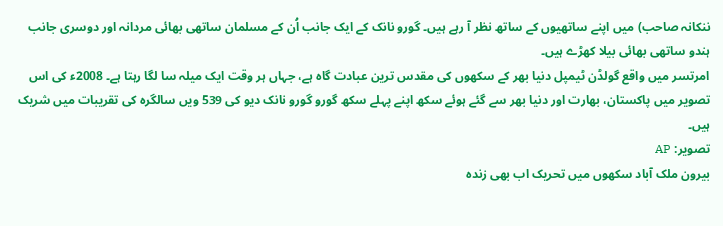ننکانہ صاحب) میں اپنے ساتھیوں کے ساتھ نظر آ رہے ہیں۔ گورو نانک کے ایک جانب اُن کے مسلمان ساتھی بھائی مردانہ اور دوسری جانب ہندو ساتھی بھائی بیلا کھڑے ہیں۔
امرتسر میں واقع گولڈن ٹیمپل دنیا بھر کے سکھوں کی مقدس ترین عبادت گاہ ہے، جہاں ہر وقت ایک میلہ سا لگا رہتا ہے۔ 2008ء کی اس تصویر میں پاکستان، بھارت اور دنیا بھر سے گئے ہوئے سکھ اپنے پہلے سکھ گورو گورو نانک دیو کی 539 ویں سالگرہ کی تقریبات میں شریک ہیں۔
تصویر: AP
بیرون ملک آباد سکھوں میں تحریک اب بھی زندہ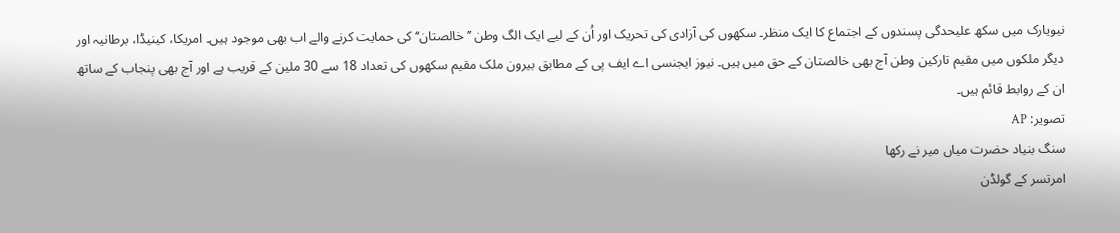نیویارک میں سکھ علیحدگی پسندوں کے اجتماع کا ایک منظر۔ سکھوں کی آزادی کی تحریک اور اُن کے لیے ایک الگ وطن ’’خالصتان‘‘ کی حمایت کرنے والے اب بھی موجود ہیں۔ امریکا، کینیڈا، برطانیہ اور دیگر ملکوں میں مقیم تارکین وطن آج بھی خالصتان کے حق میں ہیں۔ نیوز ایجنسی اے ایف پی کے مطابق بیرون ملک مقیم سکھوں کی تعداد 18 سے 30 ملین کے قریب ہے اور آج بھی پنجاب کے ساتھ ان کے روابط قائم ہیں۔
تصویر: AP
سنگ بنیاد حضرت میاں میر نے رکھا
امرتسر کے گولڈن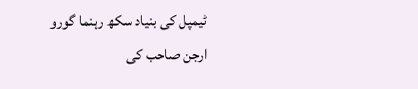ٹیمپل کی بنیاد سکھ رہنما گورو ارجن صاحب کی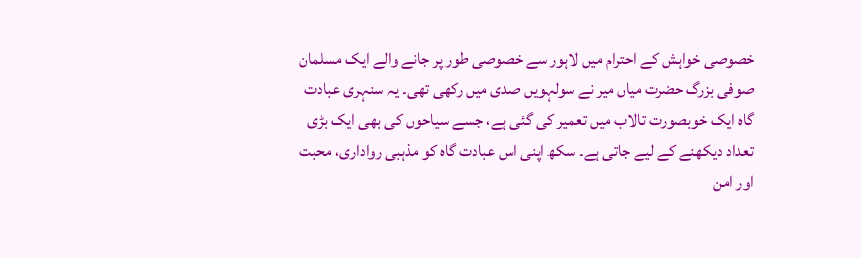خصوصی خواہش کے احترام میں لاہور سے خصوصی طور پر جانے والے ایک مسلمان صوفی بزرگ حضرت میاں میر نے سولہویں صدی میں رکھی تھی۔ یہ سنہری عبادت گاہ ایک خوبصورت تالاب میں تعمیر کی گئی ہے، جسے سیاحوں کی بھی ایک بڑی تعداد دیکھنے کے لیے جاتی ہے۔ سکھ اپنی اس عبادت گاہ کو مذہبی رواداری، محبت اور امن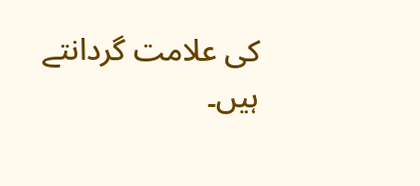کی علامت گردانتے ہیں۔